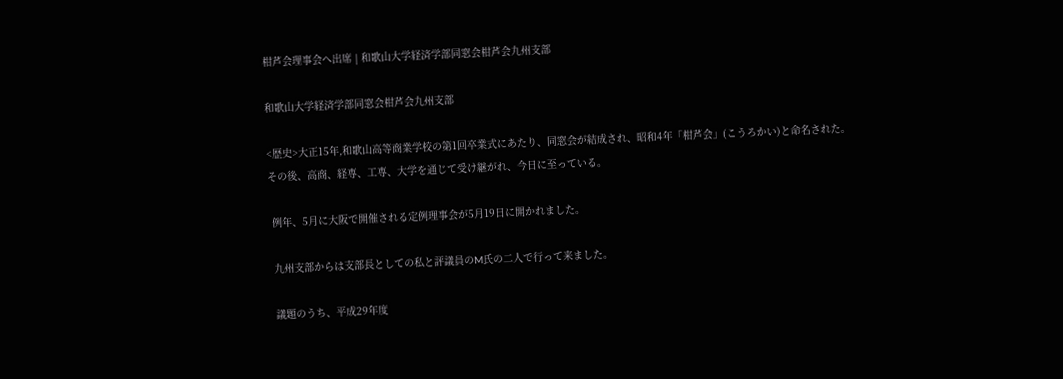柑芦会理事会へ出席 | 和歌山大学経済学部同窓会柑芦会九州支部

和歌山大学経済学部同窓会柑芦会九州支部

<歴史>大正15年,和歌山高等商業学校の第1回卒業式にあたり、同窓会が結成され、昭和4年「柑芦会」(こうろかい)と命名された。
その後、高商、経専、工専、大学を通じて受け継がれ、今日に至っている。

 例年、5月に大阪で開催される定例理事会が5月19日に開かれました。

 九州支部からは支部長としての私と評議員のM氏の二人で行って来ました。

 議題のうち、平成29年度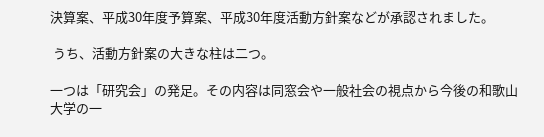決算案、平成30年度予算案、平成30年度活動方針案などが承認されました。

 うち、活動方針案の大きな柱は二つ。

一つは「研究会」の発足。その内容は同窓会や一般社会の視点から今後の和歌山大学の一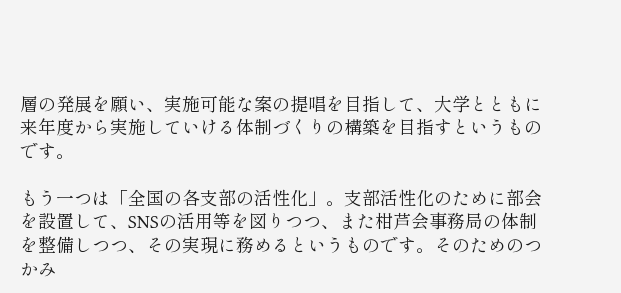層の発展を願い、実施可能な案の提唱を目指して、大学とともに来年度から実施していける体制づくりの構築を目指すというものです。

もう一つは「全国の各支部の活性化」。支部活性化のために部会を設置して、SNSの活用等を図りつつ、また柑芦会事務局の体制を整備しつつ、その実現に務めるというものです。そのためのつかみ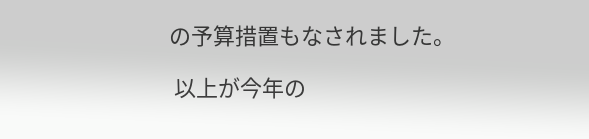の予算措置もなされました。

 以上が今年の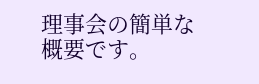理事会の簡単な概要です。